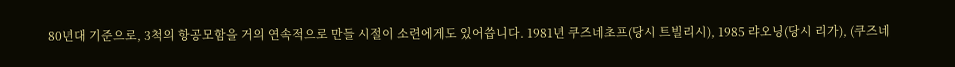80년대 기준으로, 3척의 항공모함을 거의 연속적으로 만들 시절이 소련에게도 있어씁니다. 1981년 쿠즈네초프(당시 트빌리시), 1985 랴오닝(당시 리가), (쿠즈네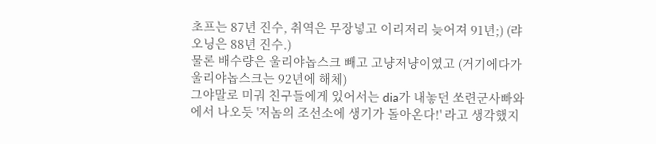초프는 87년 진수, 취역은 무장넣고 이리저리 늦어져 91년;) (랴오닝은 88년 진수.)
물론 배수량은 울리야놉스크 빼고 고냥저냥이였고 (거기에다가 울리야놉스크는 92년에 해체)
그야말로 미궈 친구들에게 있어서는 dia가 내놓던 쏘련군사빠와에서 나오듯 '저놈의 조선소에 생기가 돌아온다!' 라고 생각했지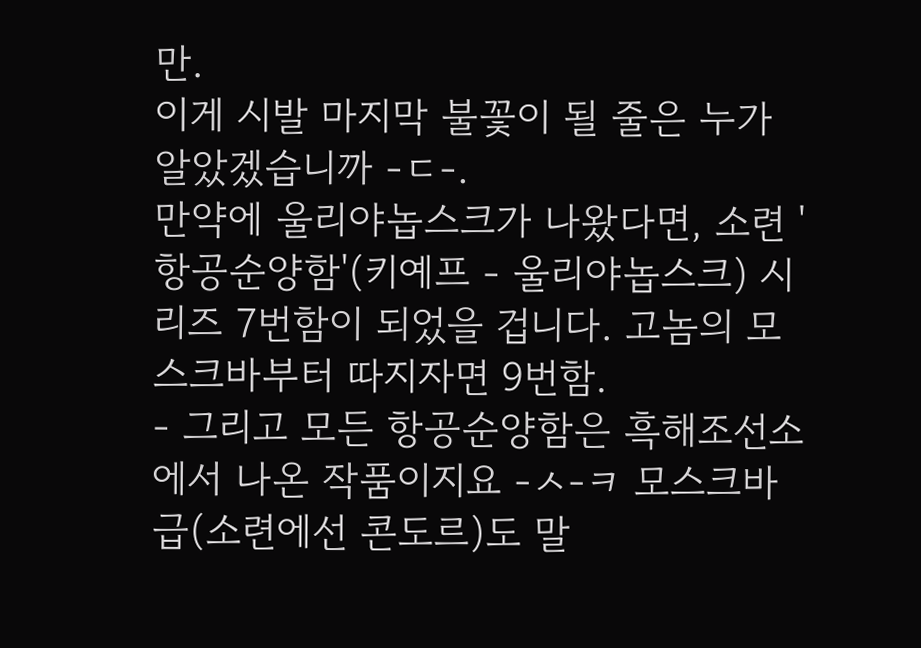만.
이게 시발 마지막 불꽃이 될 줄은 누가 알았겠습니까 -ㄷ-.
만약에 울리야놉스크가 나왔다면, 소련 '항공순양함'(키예프 - 울리야놉스크) 시리즈 7번함이 되었을 겁니다. 고놈의 모스크바부터 따지자면 9번함.
- 그리고 모든 항공순양함은 흑해조선소에서 나온 작품이지요 -ㅅ-ㅋ 모스크바급(소련에선 콘도르)도 말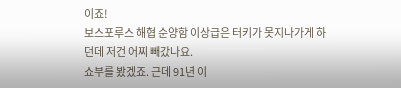이죠!
보스포루스 해협 순양함 이상급은 터키가 못지나가게 하던데 저건 어찌 빼갔나요.
쇼부를 봤겠죠. 근데 91년 이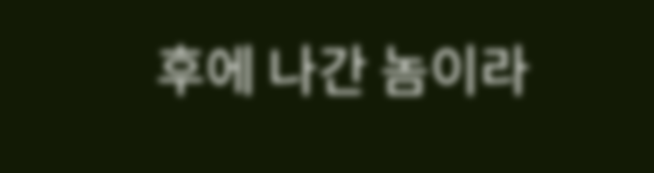후에 나간 놈이라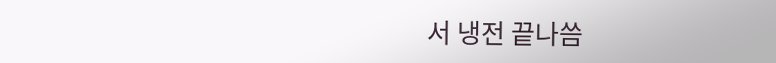서 냉전 끝나씀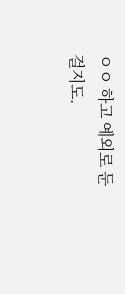ㅇㅇ 하고 예외로 둔걸지도.